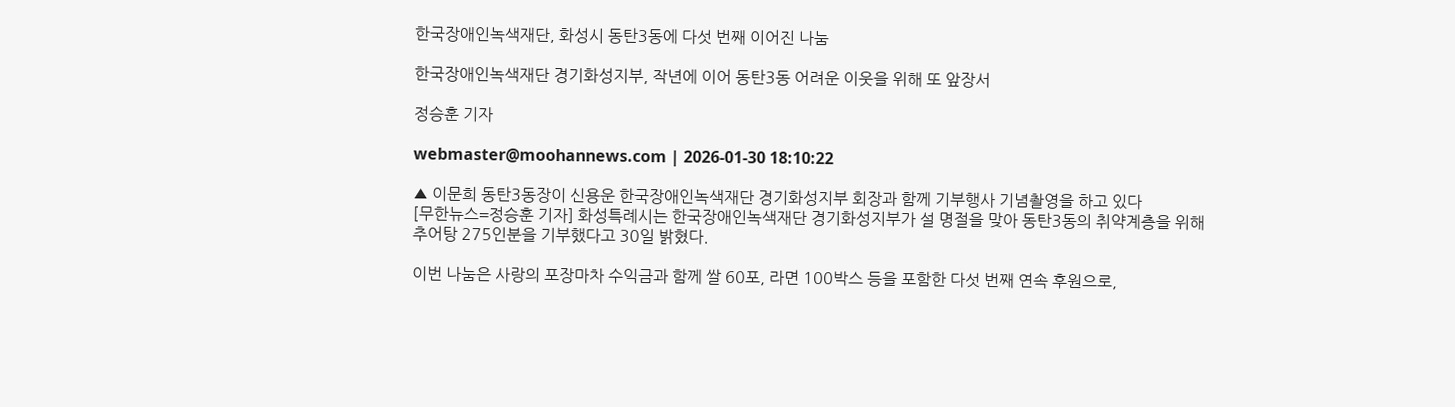한국장애인녹색재단, 화성시 동탄3동에 다섯 번째 이어진 나눔

한국장애인녹색재단 경기화성지부, 작년에 이어 동탄3동 어려운 이웃을 위해 또 앞장서

정승훈 기자

webmaster@moohannews.com | 2026-01-30 18:10:22

▲ 이문희 동탄3동장이 신용운 한국장애인녹색재단 경기화성지부 회장과 함께 기부행사 기념촬영을 하고 있다
[무한뉴스=정승훈 기자] 화성특례시는 한국장애인녹색재단 경기화성지부가 설 명절을 맞아 동탄3동의 취약계층을 위해 추어탕 275인분을 기부했다고 30일 밝혔다.

이번 나눔은 사랑의 포장마차 수익금과 함께 쌀 60포, 라면 100박스 등을 포함한 다섯 번째 연속 후원으로,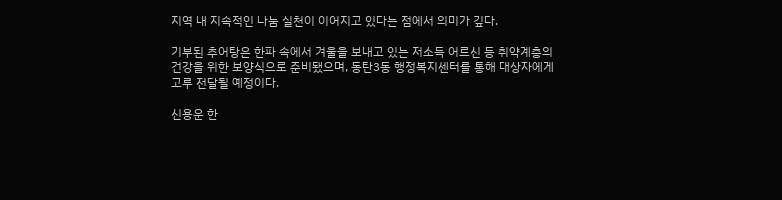지역 내 지속적인 나눔 실천이 이어지고 있다는 점에서 의미가 깊다.

기부된 추어탕은 한파 속에서 겨울을 보내고 있는 저소득 어르신 등 취약계층의 건강을 위한 보양식으로 준비됐으며, 동탄3동 행정복지센터를 통해 대상자에게 고루 전달될 예정이다.

신용운 한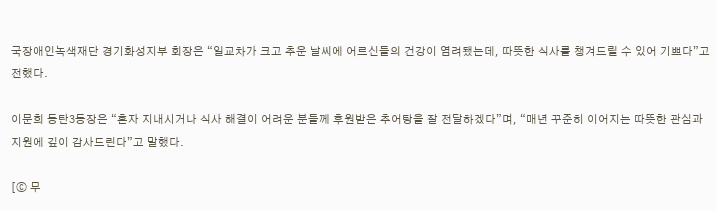국장애인녹색재단 경기화성지부 회장은 “일교차가 크고 추운 날씨에 어르신들의 건강이 염려됐는데, 따뜻한 식사를 챙겨드릴 수 있어 기쁘다”고 전했다.

이문희 동탄3동장은 “혼자 지내시거나 식사 해결이 어려운 분들께 후원받은 추어탕을 잘 전달하겠다”며, “매년 꾸준히 이어지는 따뜻한 관심과 지원에 깊이 감사드린다”고 말했다.

[ⓒ 무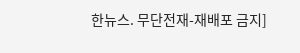한뉴스. 무단전재-재배포 금지]